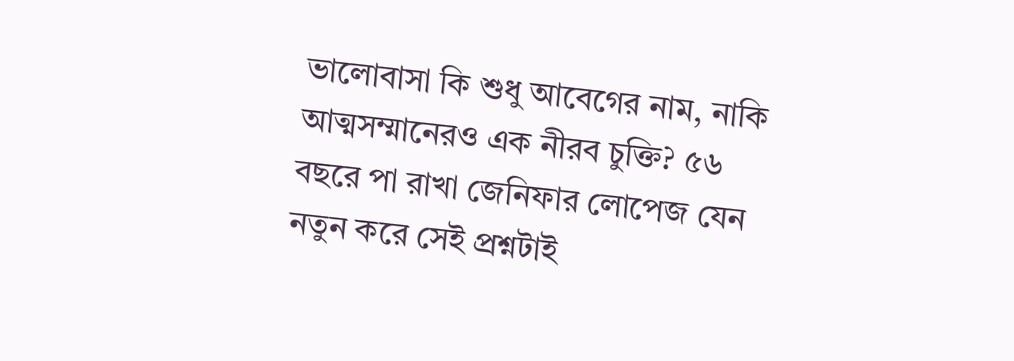ভালোবাসা কি শুধু আবেগের নাম, নাকি আত্মসম্মানেরও এক নীরব চুক্তি? ৫৬ বছরে পা রাখা জেনিফার লোপেজ যেন নতুন করে সেই প্রশ্নটাই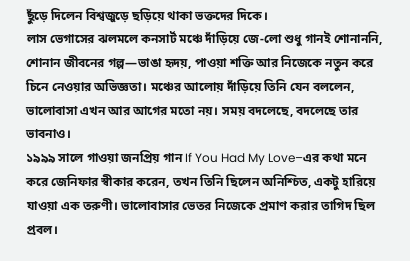ছুঁড়ে দিলেন বিশ্বজুড়ে ছড়িয়ে থাকা ভক্তদের দিকে।
লাস ভেগাসের ঝলমলে কনসার্ট মঞ্চে দাঁড়িয়ে জে-লো শুধু গানই শোনাননি, শোনান জীবনের গল্প—ভাঙা হৃদয়, পাওয়া শক্তি আর নিজেকে নতুন করে চিনে নেওয়ার অভিজ্ঞতা। মঞ্চের আলোয় দাঁড়িয়ে তিনি যেন বললেন, ভালোবাসা এখন আর আগের মতো নয়। সময় বদলেছে, বদলেছে তার ভাবনাও।
১৯৯৯ সালে গাওয়া জনপ্রিয় গান If You Had My Love–এর কথা মনে করে জেনিফার স্বীকার করেন, তখন তিনি ছিলেন অনিশ্চিত, একটু হারিয়ে যাওয়া এক তরুণী। ভালোবাসার ভেতর নিজেকে প্রমাণ করার তাগিদ ছিল প্রবল।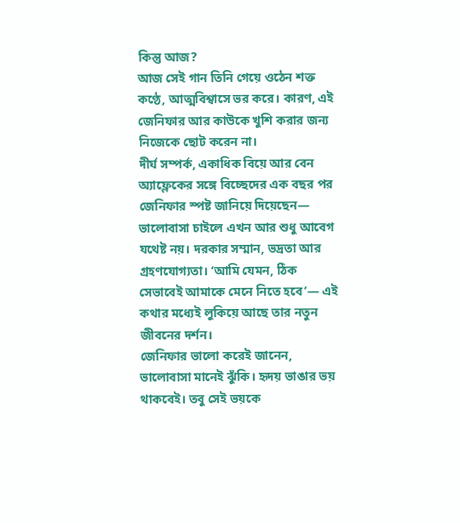কিন্তু আজ?
আজ সেই গান তিনি গেয়ে ওঠেন শক্ত কণ্ঠে, আত্মবিশ্বাসে ভর করে। কারণ, এই জেনিফার আর কাউকে খুশি করার জন্য নিজেকে ছোট করেন না।
দীর্ঘ সম্পর্ক, একাধিক বিয়ে আর বেন অ্যাফ্লেকের সঙ্গে বিচ্ছেদের এক বছর পর জেনিফার স্পষ্ট জানিয়ে দিয়েছেন— ভালোবাসা চাইলে এখন আর শুধু আবেগ যথেষ্ট নয়। দরকার সম্মান, ভদ্রতা আর গ্রহণযোগ্যতা। ‘আমি যেমন, ঠিক সেভাবেই আমাকে মেনে নিতে হবে’— এই কথার মধ্যেই লুকিয়ে আছে তার নতুন জীবনের দর্শন।
জেনিফার ভালো করেই জানেন, ভালোবাসা মানেই ঝুঁকি। হৃদয় ভাঙার ভয় থাকবেই। তবু সেই ভয়কে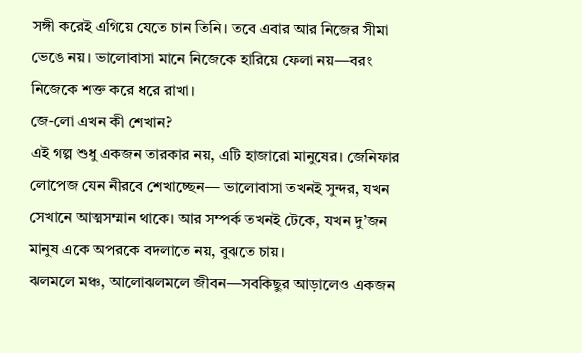সঙ্গী করেই এগিয়ে যেতে চান তিনি। তবে এবার আর নিজের সীমা ভেঙে নয়। ভালোবাসা মানে নিজেকে হারিয়ে ফেলা নয়—বরং নিজেকে শক্ত করে ধরে রাখা।
জে-লো এখন কী শেখান?
এই গল্প শুধু একজন তারকার নয়, এটি হাজারো মানুষের। জেনিফার লোপেজ যেন নীরবে শেখাচ্ছেন— ভালোবাসা তখনই সুন্দর, যখন সেখানে আত্মসম্মান থাকে। আর সম্পর্ক তখনই টেকে, যখন দু’জন মানুষ একে অপরকে বদলাতে নয়, বুঝতে চায়।
ঝলমলে মঞ্চ, আলোঝলমলে জীবন—সবকিছুর আড়ালেও একজন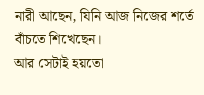নারী আছেন, যিনি আজ নিজের শর্তে বাঁচতে শিখেছেন।
আর সেটাই হয়তো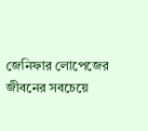জেনিফার লোপেজের জীবনের সবচেয়ে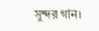সুন্দর গান।